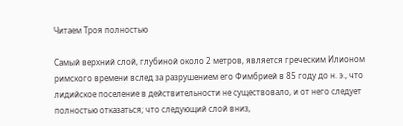Читаем Троя полностью

Самый верхний слой, глубиной около 2 метров, является греческим Илионом римского времени вслед за разрушением его Фимбрией в 85 году до н. э., что лидийское поселение в действительности не существовало, и от него следует полностью отказаться; что следующий слой вниз,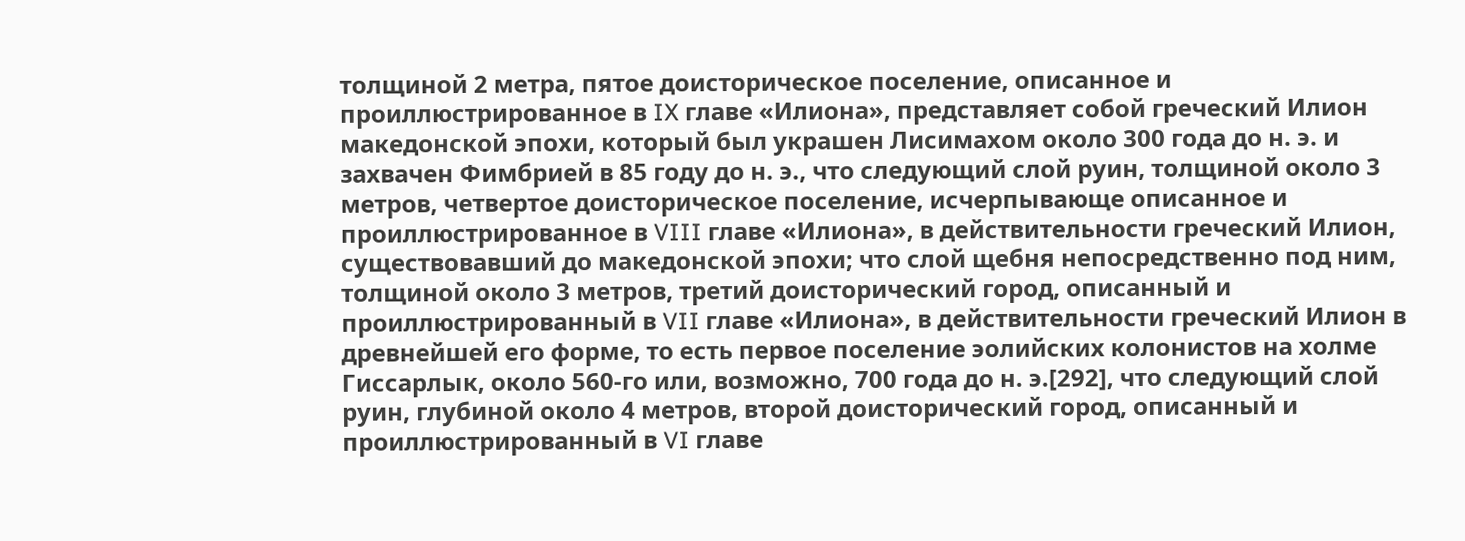толщиной 2 метра, пятое доисторическое поселение, описанное и проиллюстрированное в IX главе «Илиона», представляет собой греческий Илион македонской эпохи, который был украшен Лисимахом около 300 года до н. э. и захвачен Фимбрией в 85 году до н. э., что следующий слой руин, толщиной около 3 метров, четвертое доисторическое поселение, исчерпывающе описанное и проиллюстрированное в VIII главе «Илиона», в действительности греческий Илион, существовавший до македонской эпохи; что слой щебня непосредственно под ним, толщиной около 3 метров, третий доисторический город, описанный и проиллюстрированный в VII главе «Илиона», в действительности греческий Илион в древнейшей его форме, то есть первое поселение эолийских колонистов на холме Гиссарлык, около 560-го или, возможно, 700 года до н. э.[292], что следующий слой руин, глубиной около 4 метров, второй доисторический город, описанный и проиллюстрированный в VI главе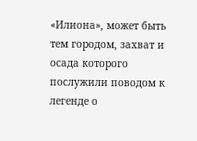«Илиона», может быть тем городом, захват и осада которого послужили поводом к легенде о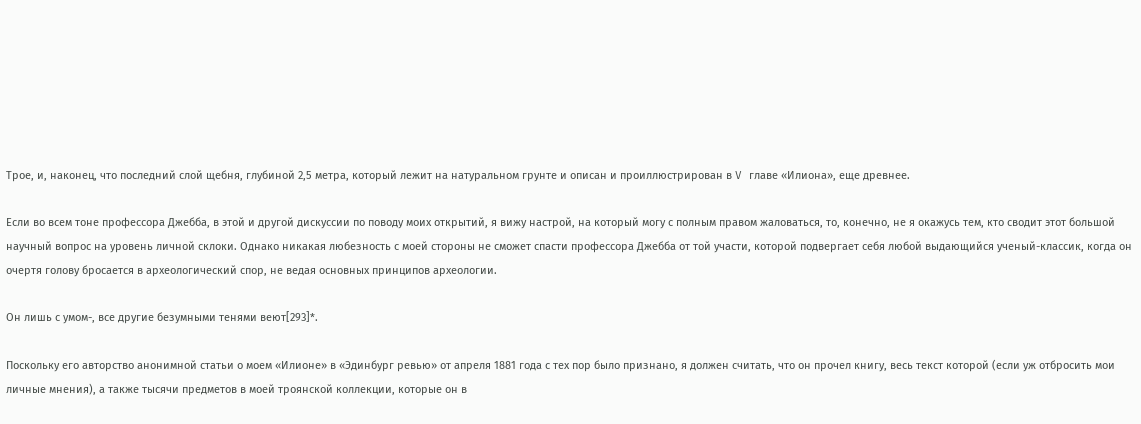Трое, и, наконец, что последний слой щебня, глубиной 2,5 метра, который лежит на натуральном грунте и описан и проиллюстрирован в V главе «Илиона», еще древнее.

Если во всем тоне профессора Джебба, в этой и другой дискуссии по поводу моих открытий, я вижу настрой, на который могу с полным правом жаловаться, то, конечно, не я окажусь тем, кто сводит этот большой научный вопрос на уровень личной склоки. Однако никакая любезность с моей стороны не сможет спасти профессора Джебба от той участи, которой подвергает себя любой выдающийся ученый-классик, когда он очертя голову бросается в археологический спор, не ведая основных принципов археологии.

Он лишь с умом-, все другие безумными тенями веют[293]*.

Поскольку его авторство анонимной статьи о моем «Илионе» в «Эдинбург ревью» от апреля 1881 года с тех пор было признано, я должен считать, что он прочел книгу, весь текст которой (если уж отбросить мои личные мнения), а также тысячи предметов в моей троянской коллекции, которые он в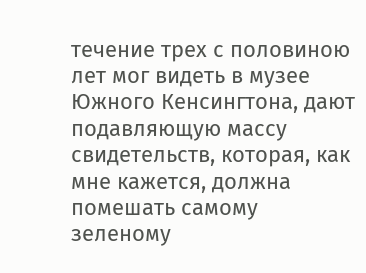течение трех с половиною лет мог видеть в музее Южного Кенсингтона, дают подавляющую массу свидетельств, которая, как мне кажется, должна помешать самому зеленому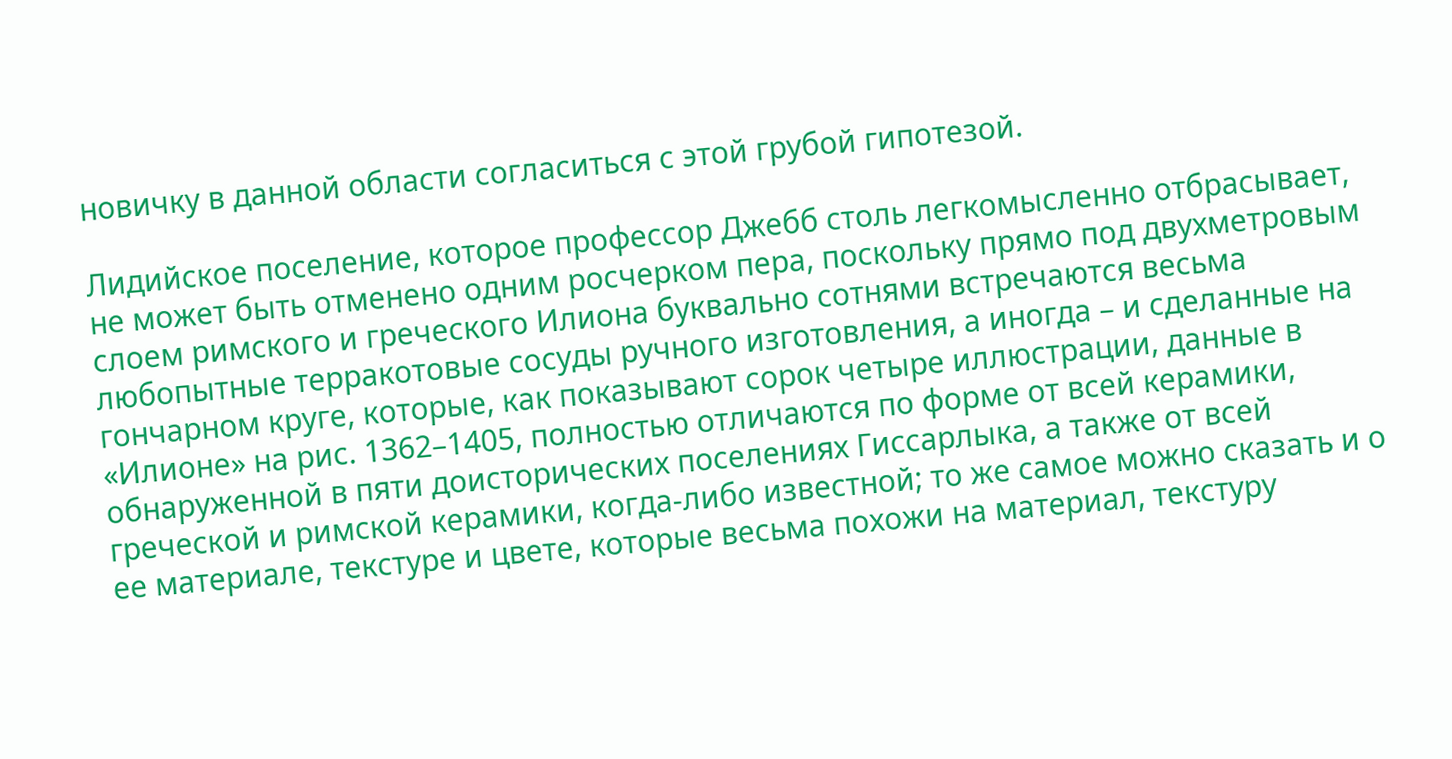новичку в данной области согласиться с этой грубой гипотезой.

Лидийское поселение, которое профессор Джебб столь легкомысленно отбрасывает, не может быть отменено одним росчерком пера, поскольку прямо под двухметровым слоем римского и греческого Илиона буквально сотнями встречаются весьма любопытные терракотовые сосуды ручного изготовления, а иногда – и сделанные на гончарном круге, которые, как показывают сорок четыре иллюстрации, данные в «Илионе» на рис. 1362–1405, полностью отличаются по форме от всей керамики, обнаруженной в пяти доисторических поселениях Гиссарлыка, а также от всей греческой и римской керамики, когда-либо известной; то же самое можно сказать и о ее материале, текстуре и цвете, которые весьма похожи на материал, текстуру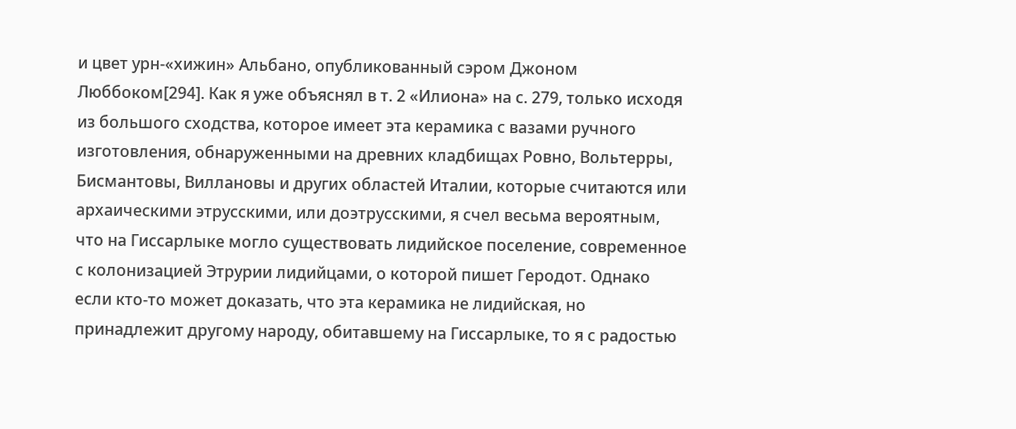и цвет урн-«хижин» Альбано, опубликованный сэром Джоном Люббоком[294]. Как я уже объяснял в т. 2 «Илиона» на с. 279, только исходя из большого сходства, которое имеет эта керамика с вазами ручного изготовления, обнаруженными на древних кладбищах Ровно, Вольтерры, Бисмантовы, Виллановы и других областей Италии, которые считаются или архаическими этрусскими, или доэтрусскими, я счел весьма вероятным, что на Гиссарлыке могло существовать лидийское поселение, современное с колонизацией Этрурии лидийцами, о которой пишет Геродот. Однако если кто-то может доказать, что эта керамика не лидийская, но принадлежит другому народу, обитавшему на Гиссарлыке, то я с радостью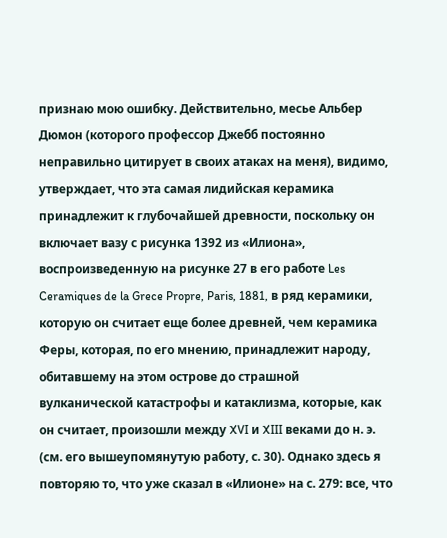признаю мою ошибку. Действительно, месье Альбер Дюмон (которого профессор Джебб постоянно неправильно цитирует в своих атаках на меня), видимо, утверждает, что эта самая лидийская керамика принадлежит к глубочайшей древности, поскольку он включает вазу с рисунка 1392 из «Илиона», воспроизведенную на рисунке 27 в его работе Les Ceramiques de la Grece Propre, Paris, 1881, в ряд керамики, которую он считает еще более древней, чем керамика Феры, которая, по его мнению, принадлежит народу, обитавшему на этом острове до страшной вулканической катастрофы и катаклизма, которые, как он считает, произошли между XVI и XIII веками до н. э. (см. его вышеупомянутую работу, с. 30). Однако здесь я повторяю то, что уже сказал в «Илионе» на с. 279: все, что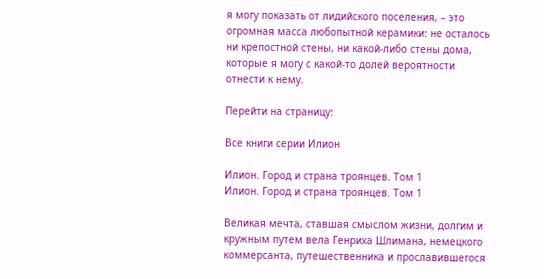я могу показать от лидийского поселения, – это огромная масса любопытной керамики: не осталось ни крепостной стены, ни какой-либо стены дома, которые я могу с какой-то долей вероятности отнести к нему.

Перейти на страницу:

Все книги серии Илион

Илион. Город и страна троянцев. Том 1
Илион. Город и страна троянцев. Том 1

Великая мечта, ставшая смыслом жизни, долгим и кружным путем вела Генриха Шлимана, немецкого коммерсанта, путешественника и прославившегося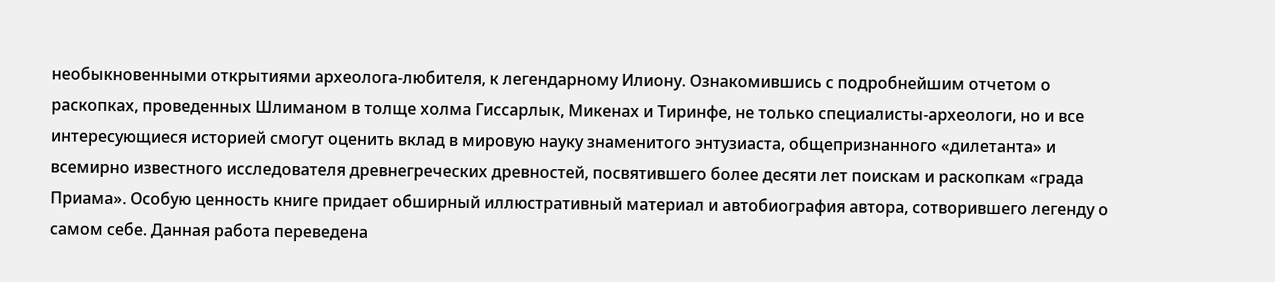необыкновенными открытиями археолога-любителя, к легендарному Илиону. Ознакомившись с подробнейшим отчетом о раскопках, проведенных Шлиманом в толще холма Гиссарлык, Микенах и Тиринфе, не только специалисты-археологи, но и все интересующиеся историей смогут оценить вклад в мировую науку знаменитого энтузиаста, общепризнанного «дилетанта» и всемирно известного исследователя древнегреческих древностей, посвятившего более десяти лет поискам и раскопкам «града Приама». Особую ценность книге придает обширный иллюстративный материал и автобиография автора, сотворившего легенду о самом себе. Данная работа переведена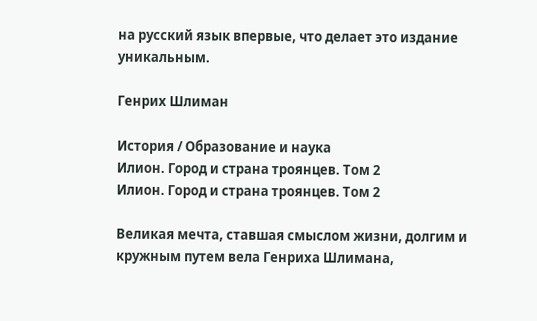на русский язык впервые, что делает это издание уникальным.

Генрих Шлиман

История / Образование и наука
Илион. Город и страна троянцев. Том 2
Илион. Город и страна троянцев. Том 2

Великая мечта, ставшая смыслом жизни, долгим и кружным путем вела Генриха Шлимана,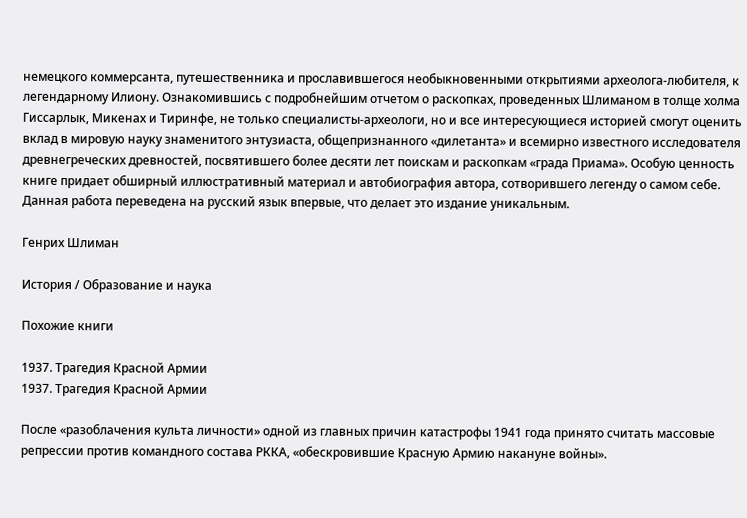немецкого коммерсанта, путешественника и прославившегося необыкновенными открытиями археолога-любителя, к легендарному Илиону. Ознакомившись с подробнейшим отчетом о раскопках, проведенных Шлиманом в толще холма Гиссарлык, Микенах и Тиринфе, не только специалисты-археологи, но и все интересующиеся историей смогут оценить вклад в мировую науку знаменитого энтузиаста, общепризнанного «дилетанта» и всемирно известного исследователя древнегреческих древностей, посвятившего более десяти лет поискам и раскопкам «града Приама». Особую ценность книге придает обширный иллюстративный материал и автобиография автора, сотворившего легенду о самом себе. Данная работа переведена на русский язык впервые, что делает это издание уникальным.

Генрих Шлиман

История / Образование и наука

Похожие книги

1937. Трагедия Красной Армии
1937. Трагедия Красной Армии

После «разоблачения культа личности» одной из главных причин катастрофы 1941 года принято считать массовые репрессии против командного состава РККА, «обескровившие Красную Армию накануне войны».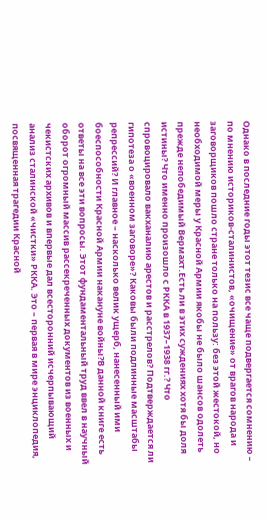Однако в последние годы этот тезис все чаще подвергается сомнению – по мнению историков-сталинистов, «очищение» от врагов народа и заговорщиков пошло стране только на пользу: без этой жестокой, но необходимой меры у Красной Армии якобы не было шансов одолеть прежде непобедимый Вермахт.Есть ли в этих суждениях хотя бы доля истины? Что именно произошло с РККА в 1937–1938 гг.? Что спровоцировало вакханалию арестов и расстрелов? Подтверждается ли гипотеза о «военном заговоре»? Каковы были подлинные масштабы репрессий? И главное – насколько велик ущерб, нанесенный ими боеспособности Красной Армии накануне войны?В данной книге есть ответы на все эти вопросы. Этот фундаментальный труд ввел в научный оборот огромный массив рассекреченных документов из военных и чекистских архивов и впервые дал всесторонний исчерпывающий анализ сталинской «чистки» РККА. Это – первая в мире энциклопедия, посвященная трагедии Красной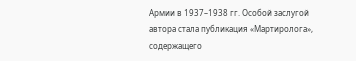Армии в 1937–1938 гг. Особой заслугой автора стала публикация «Мартиролога», содержащего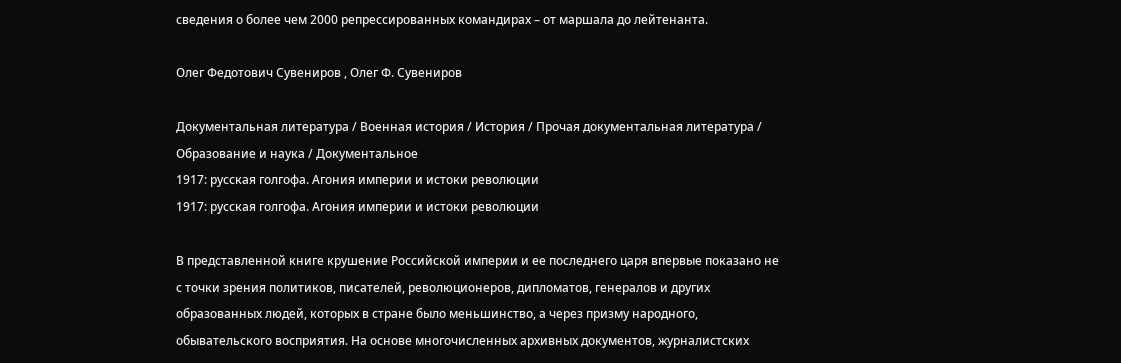сведения о более чем 2000 репрессированных командирах – от маршала до лейтенанта.

Олег Федотович Сувениров , Олег Ф. Сувениров

Документальная литература / Военная история / История / Прочая документальная литература / Образование и наука / Документальное
1917: русская голгофа. Агония империи и истоки революции
1917: русская голгофа. Агония империи и истоки революции

В представленной книге крушение Российской империи и ее последнего царя впервые показано не с точки зрения политиков, писателей, революционеров, дипломатов, генералов и других образованных людей, которых в стране было меньшинство, а через призму народного, обывательского восприятия. На основе многочисленных архивных документов, журналистских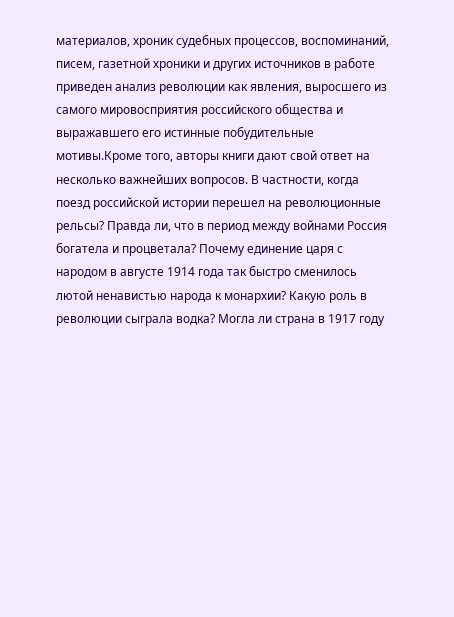материалов, хроник судебных процессов, воспоминаний, писем, газетной хроники и других источников в работе приведен анализ революции как явления, выросшего из самого мировосприятия российского общества и выражавшего его истинные побудительные мотивы.Кроме того, авторы книги дают свой ответ на несколько важнейших вопросов. В частности, когда поезд российской истории перешел на революционные рельсы? Правда ли, что в период между войнами Россия богатела и процветала? Почему единение царя с народом в августе 1914 года так быстро сменилось лютой ненавистью народа к монархии? Какую роль в революции сыграла водка? Могла ли страна в 1917 году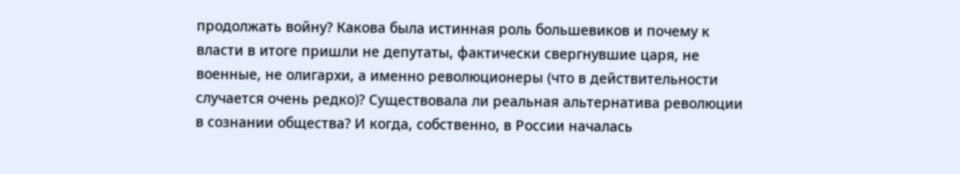продолжать войну? Какова была истинная роль большевиков и почему к власти в итоге пришли не депутаты, фактически свергнувшие царя, не военные, не олигархи, а именно революционеры (что в действительности случается очень редко)? Существовала ли реальная альтернатива революции в сознании общества? И когда, собственно, в России началась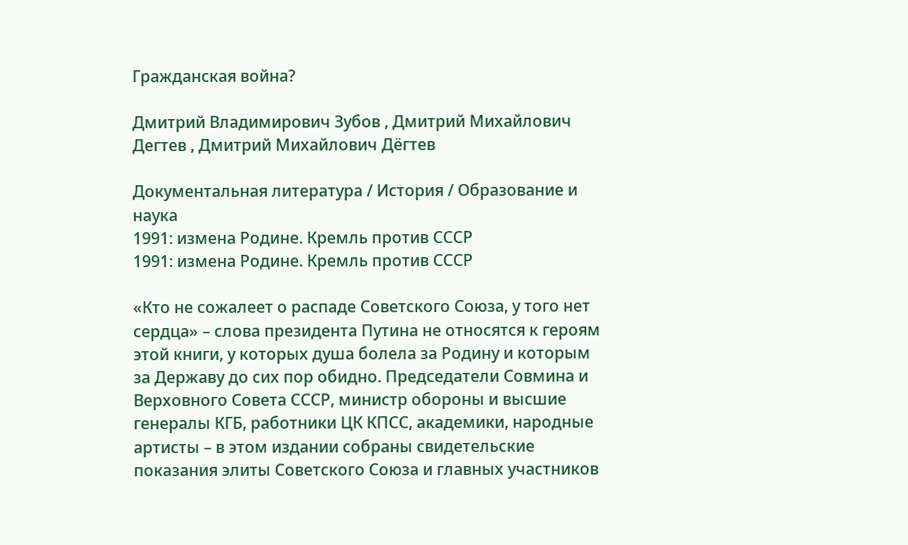Гражданская война?

Дмитрий Владимирович Зубов , Дмитрий Михайлович Дегтев , Дмитрий Михайлович Дёгтев

Документальная литература / История / Образование и наука
1991: измена Родине. Кремль против СССР
1991: измена Родине. Кремль против СССР

«Кто не сожалеет о распаде Советского Союза, у того нет сердца» – слова президента Путина не относятся к героям этой книги, у которых душа болела за Родину и которым за Державу до сих пор обидно. Председатели Совмина и Верховного Совета СССР, министр обороны и высшие генералы КГБ, работники ЦК КПСС, академики, народные артисты – в этом издании собраны свидетельские показания элиты Советского Союза и главных участников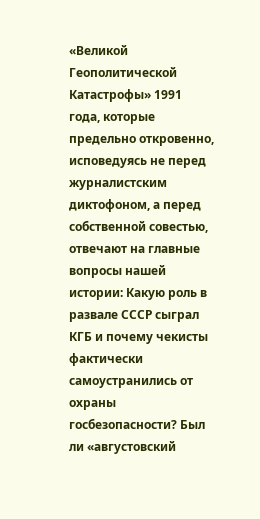«Великой Геополитической Катастрофы» 1991 года, которые предельно откровенно, исповедуясь не перед журналистским диктофоном, а перед собственной совестью, отвечают на главные вопросы нашей истории: Какую роль в развале СССР сыграл КГБ и почему чекисты фактически самоустранились от охраны госбезопасности? Был ли «августовский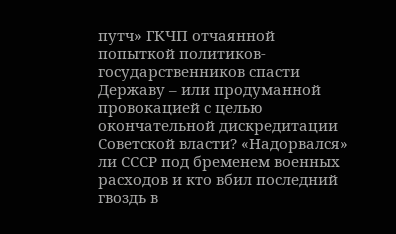путч» ГКЧП отчаянной попыткой политиков-государственников спасти Державу – или продуманной провокацией с целью окончательной дискредитации Советской власти? «Надорвался» ли СССР под бременем военных расходов и кто вбил последний гвоздь в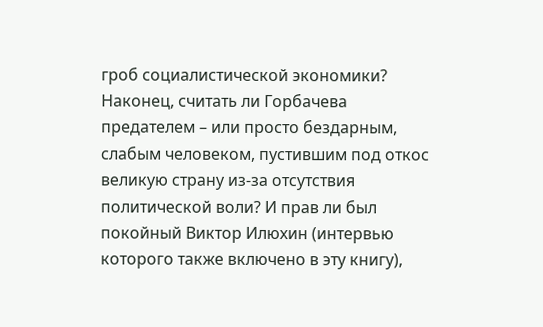гроб социалистической экономики? Наконец, считать ли Горбачева предателем – или просто бездарным, слабым человеком, пустившим под откос великую страну из-за отсутствия политической воли? И прав ли был покойный Виктор Илюхин (интервью которого также включено в эту книгу),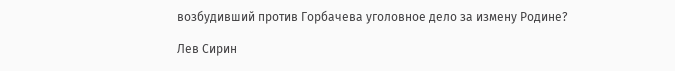возбудивший против Горбачева уголовное дело за измену Родине?

Лев Сирин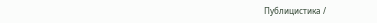Публицистика /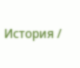История /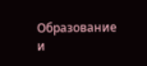Образование и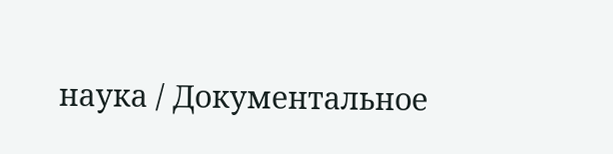наука / Документальное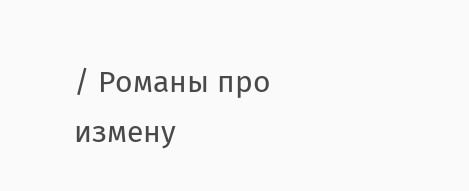/ Романы про измену